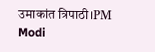उमाकांत त्रिपाठी।PM Modi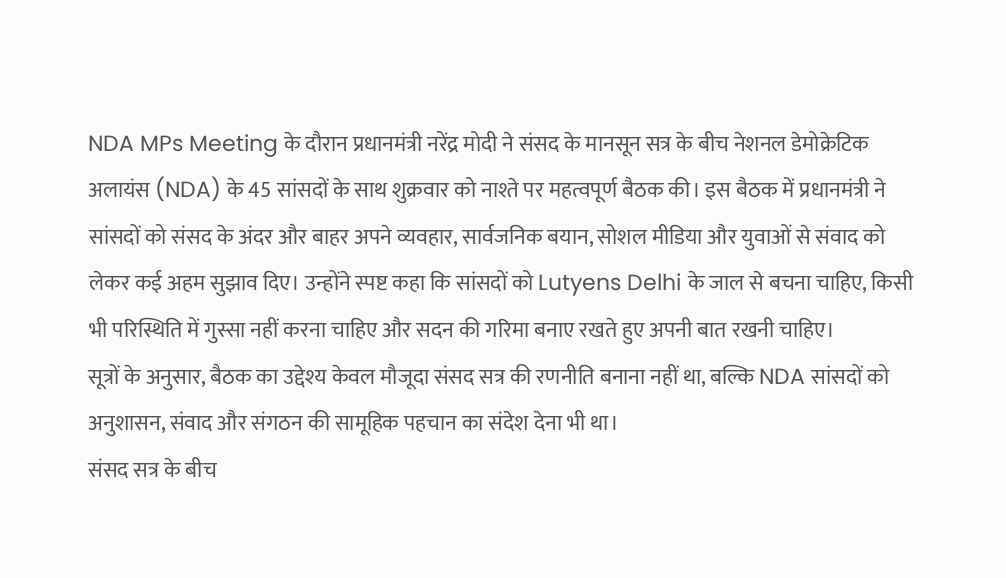NDA MPs Meeting के दौरान प्रधानमंत्री नरेंद्र मोदी ने संसद के मानसून सत्र के बीच नेशनल डेमोक्रेटिक अलायंस (NDA) के 45 सांसदों के साथ शुक्रवार को नाश्ते पर महत्वपूर्ण बैठक की। इस बैठक में प्रधानमंत्री ने सांसदों को संसद के अंदर और बाहर अपने व्यवहार, सार्वजनिक बयान, सोशल मीडिया और युवाओं से संवाद को लेकर कई अहम सुझाव दिए। उन्होंने स्पष्ट कहा कि सांसदों को Lutyens Delhi के जाल से बचना चाहिए, किसी भी परिस्थिति में गुस्सा नहीं करना चाहिए और सदन की गरिमा बनाए रखते हुए अपनी बात रखनी चाहिए।
सूत्रों के अनुसार, बैठक का उद्देश्य केवल मौजूदा संसद सत्र की रणनीति बनाना नहीं था, बल्कि NDA सांसदों को अनुशासन, संवाद और संगठन की सामूहिक पहचान का संदेश देना भी था।
संसद सत्र के बीच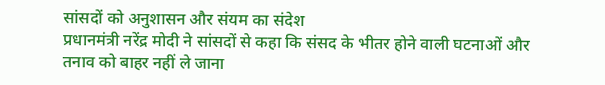सांसदों को अनुशासन और संयम का संदेश
प्रधानमंत्री नरेंद्र मोदी ने सांसदों से कहा कि संसद के भीतर होने वाली घटनाओं और तनाव को बाहर नहीं ले जाना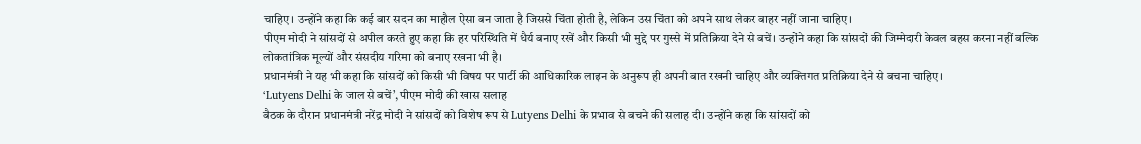चाहिए। उन्होंने कहा कि कई बार सदन का माहौल ऐसा बन जाता है जिससे चिंता होती है, लेकिन उस चिंता को अपने साथ लेकर बाहर नहीं जाना चाहिए।
पीएम मोदी ने सांसदों से अपील करते हुए कहा कि हर परिस्थिति में धैर्य बनाए रखें और किसी भी मुद्दे पर गुस्से में प्रतिक्रिया देने से बचें। उन्होंने कहा कि सांसदों की जिम्मेदारी केवल बहस करना नहीं बल्कि लोकतांत्रिक मूल्यों और संसदीय गरिमा को बनाए रखना भी है।
प्रधानमंत्री ने यह भी कहा कि सांसदों को किसी भी विषय पर पार्टी की आधिकारिक लाइन के अनुरूप ही अपनी बात रखनी चाहिए और व्यक्तिगत प्रतिक्रिया देने से बचना चाहिए।
‘Lutyens Delhi के जाल से बचें’, पीएम मोदी की खास सलाह
बैठक के दौरान प्रधानमंत्री नरेंद्र मोदी ने सांसदों को विशेष रूप से Lutyens Delhi के प्रभाव से बचने की सलाह दी। उन्होंने कहा कि सांसदों को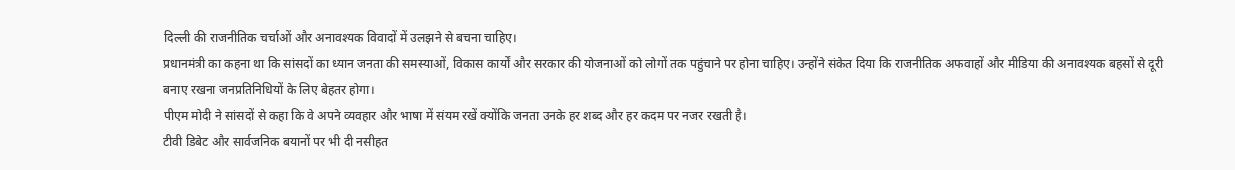दिल्ली की राजनीतिक चर्चाओं और अनावश्यक विवादों में उलझने से बचना चाहिए।
प्रधानमंत्री का कहना था कि सांसदों का ध्यान जनता की समस्याओं, विकास कार्यों और सरकार की योजनाओं को लोगों तक पहुंचाने पर होना चाहिए। उन्होंने संकेत दिया कि राजनीतिक अफवाहों और मीडिया की अनावश्यक बहसों से दूरी बनाए रखना जनप्रतिनिधियों के लिए बेहतर होगा।
पीएम मोदी ने सांसदों से कहा कि वे अपने व्यवहार और भाषा में संयम रखें क्योंकि जनता उनके हर शब्द और हर कदम पर नजर रखती है।
टीवी डिबेट और सार्वजनिक बयानों पर भी दी नसीहत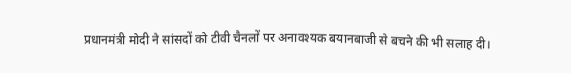प्रधानमंत्री मोदी ने सांसदों को टीवी चैनलों पर अनावश्यक बयानबाजी से बचने की भी सलाह दी।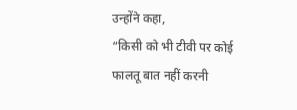उन्होंने कहा,
“किसी को भी टीवी पर कोई फालतू बात नहीं करनी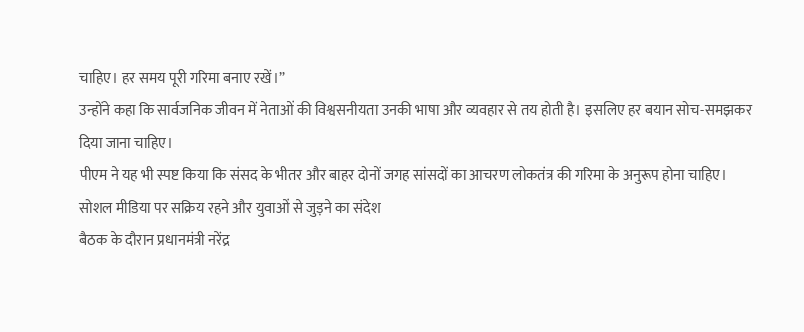चाहिए। हर समय पूरी गरिमा बनाए रखें।”
उन्होंने कहा कि सार्वजनिक जीवन में नेताओं की विश्वसनीयता उनकी भाषा और व्यवहार से तय होती है। इसलिए हर बयान सोच-समझकर दिया जाना चाहिए।
पीएम ने यह भी स्पष्ट किया कि संसद के भीतर और बाहर दोनों जगह सांसदों का आचरण लोकतंत्र की गरिमा के अनुरूप होना चाहिए।
सोशल मीडिया पर सक्रिय रहने और युवाओं से जुड़ने का संदेश
बैठक के दौरान प्रधानमंत्री नरेंद्र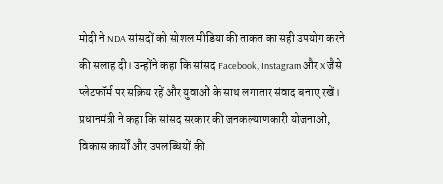मोदी ने NDA सांसदों को सोशल मीडिया की ताकत का सही उपयोग करने की सलाह दी। उन्होंने कहा कि सांसद Facebook, Instagram और X जैसे प्लेटफॉर्म पर सक्रिय रहें और युवाओं के साथ लगातार संवाद बनाए रखें।
प्रधानमंत्री ने कहा कि सांसद सरकार की जनकल्याणकारी योजनाओं, विकास कार्यों और उपलब्धियों की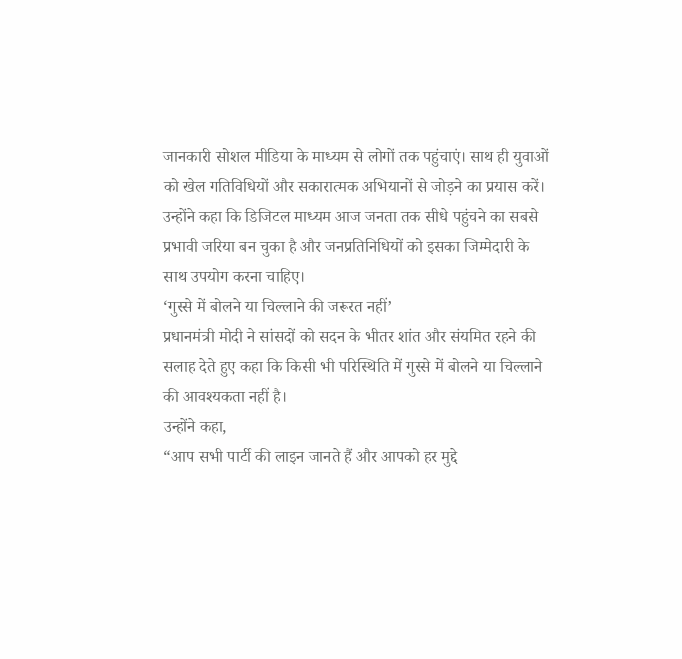जानकारी सोशल मीडिया के माध्यम से लोगों तक पहुंचाएं। साथ ही युवाओं को खेल गतिविधियों और सकारात्मक अभियानों से जोड़ने का प्रयास करें।
उन्होंने कहा कि डिजिटल माध्यम आज जनता तक सीधे पहुंचने का सबसे प्रभावी जरिया बन चुका है और जनप्रतिनिधियों को इसका जिम्मेदारी के साथ उपयोग करना चाहिए।
‘गुस्से में बोलने या चिल्लाने की जरूरत नहीं’
प्रधानमंत्री मोदी ने सांसदों को सदन के भीतर शांत और संयमित रहने की सलाह देते हुए कहा कि किसी भी परिस्थिति में गुस्से में बोलने या चिल्लाने की आवश्यकता नहीं है।
उन्होंने कहा,
“आप सभी पार्टी की लाइन जानते हैं और आपको हर मुद्दे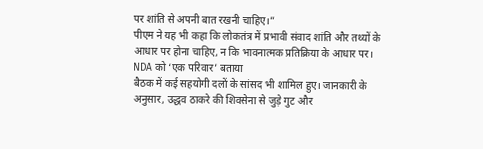पर शांति से अपनी बात रखनी चाहिए।”
पीएम ने यह भी कहा कि लोकतंत्र में प्रभावी संवाद शांति और तथ्यों के आधार पर होना चाहिए, न कि भावनात्मक प्रतिक्रिया के आधार पर।
NDA को ‘एक परिवार’ बताया
बैठक में कई सहयोगी दलों के सांसद भी शामिल हुए। जानकारी के अनुसार, उद्धव ठाकरे की शिवसेना से जुड़े गुट और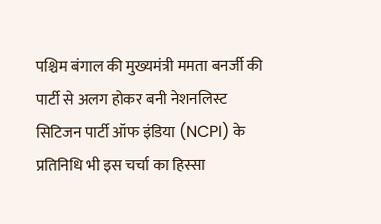पश्चिम बंगाल की मुख्यमंत्री ममता बनर्जी की पार्टी से अलग होकर बनी नेशनलिस्ट सिटिजन पार्टी ऑफ इंडिया (NCPI) के प्रतिनिधि भी इस चर्चा का हिस्सा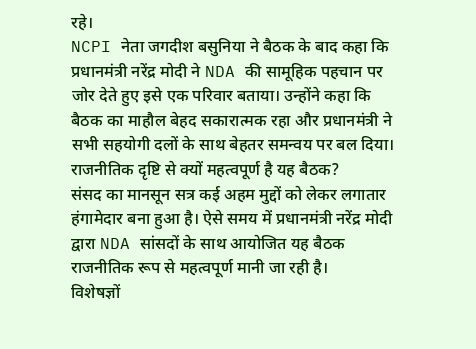रहे।
NCPI नेता जगदीश बसुनिया ने बैठक के बाद कहा कि प्रधानमंत्री नरेंद्र मोदी ने NDA की सामूहिक पहचान पर जोर देते हुए इसे एक परिवार बताया। उन्होंने कहा कि बैठक का माहौल बेहद सकारात्मक रहा और प्रधानमंत्री ने सभी सहयोगी दलों के साथ बेहतर समन्वय पर बल दिया।
राजनीतिक दृष्टि से क्यों महत्वपूर्ण है यह बैठक?
संसद का मानसून सत्र कई अहम मुद्दों को लेकर लगातार हंगामेदार बना हुआ है। ऐसे समय में प्रधानमंत्री नरेंद्र मोदी द्वारा NDA सांसदों के साथ आयोजित यह बैठक राजनीतिक रूप से महत्वपूर्ण मानी जा रही है।
विशेषज्ञों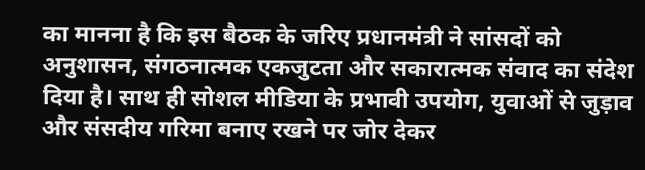का मानना है कि इस बैठक के जरिए प्रधानमंत्री ने सांसदों को अनुशासन, संगठनात्मक एकजुटता और सकारात्मक संवाद का संदेश दिया है। साथ ही सोशल मीडिया के प्रभावी उपयोग, युवाओं से जुड़ाव और संसदीय गरिमा बनाए रखने पर जोर देकर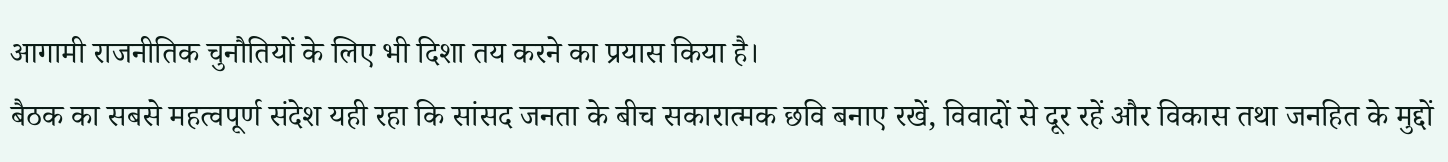आगामी राजनीतिक चुनौतियों के लिए भी दिशा तय करने का प्रयास किया है।
बैठक का सबसे महत्वपूर्ण संदेश यही रहा कि सांसद जनता के बीच सकारात्मक छवि बनाए रखें, विवादों से दूर रहें और विकास तथा जनहित के मुद्दों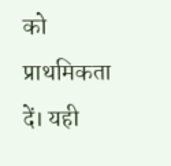को प्राथमिकता दें। यही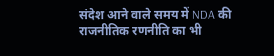संदेश आने वाले समय में NDA की राजनीतिक रणनीति का भी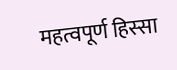महत्वपूर्ण हिस्सा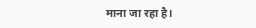माना जा रहा है।